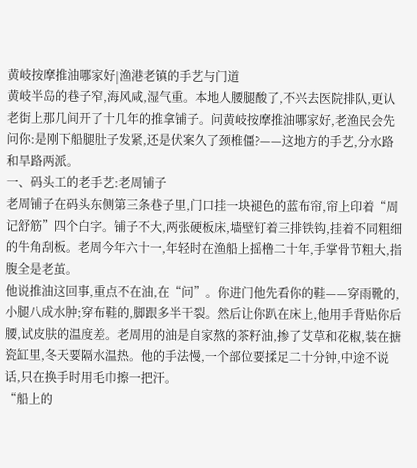黄岐按摩推油哪家好|渔港老镇的手艺与门道
黄岐半岛的巷子窄,海风咸,湿气重。本地人腰腿酸了,不兴去医院排队,更认老街上那几间开了十几年的推拿铺子。问黄岐按摩推油哪家好,老渔民会先问你:是刚下船腿肚子发紧,还是伏案久了颈椎僵?——这地方的手艺,分水路和旱路两派。
一、码头工的老手艺:老周铺子
老周铺子在码头东侧第三条巷子里,门口挂一块褪色的蓝布帘,帘上印着“周记舒筋”四个白字。铺子不大,两张硬板床,墙壁钉着三排铁钩,挂着不同粗细的牛角刮板。老周今年六十一,年轻时在渔船上摇橹二十年,手掌骨节粗大,指腹全是老茧。
他说推油这回事,重点不在油,在“问”。你进门他先看你的鞋——穿雨靴的,小腿八成水肿;穿布鞋的,脚跟多半干裂。然后让你趴在床上,他用手背贴你后腰,试皮肤的温度差。老周用的油是自家熬的茶籽油,掺了艾草和花椒,装在搪瓷缸里,冬天要隔水温热。他的手法慢,一个部位要揉足二十分钟,中途不说话,只在换手时用毛巾擦一把汗。
“船上的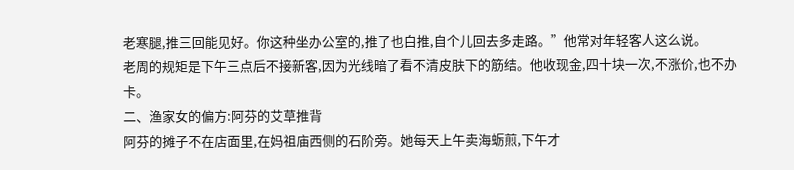老寒腿,推三回能见好。你这种坐办公室的,推了也白推,自个儿回去多走路。”他常对年轻客人这么说。
老周的规矩是下午三点后不接新客,因为光线暗了看不清皮肤下的筋结。他收现金,四十块一次,不涨价,也不办卡。
二、渔家女的偏方:阿芬的艾草推背
阿芬的摊子不在店面里,在妈祖庙西侧的石阶旁。她每天上午卖海蛎煎,下午才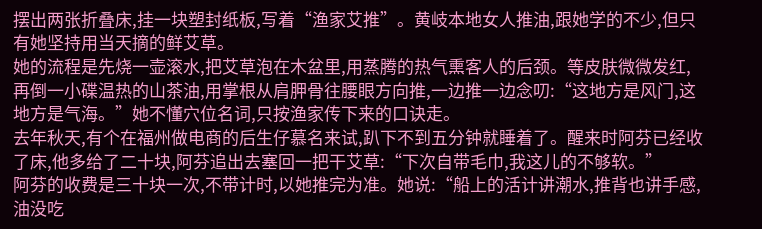摆出两张折叠床,挂一块塑封纸板,写着“渔家艾推”。黄岐本地女人推油,跟她学的不少,但只有她坚持用当天摘的鲜艾草。
她的流程是先烧一壶滚水,把艾草泡在木盆里,用蒸腾的热气熏客人的后颈。等皮肤微微发红,再倒一小碟温热的山茶油,用掌根从肩胛骨往腰眼方向推,一边推一边念叨:“这地方是风门,这地方是气海。”她不懂穴位名词,只按渔家传下来的口诀走。
去年秋天,有个在福州做电商的后生仔慕名来试,趴下不到五分钟就睡着了。醒来时阿芬已经收了床,他多给了二十块,阿芬追出去塞回一把干艾草:“下次自带毛巾,我这儿的不够软。”
阿芬的收费是三十块一次,不带计时,以她推完为准。她说:“船上的活计讲潮水,推背也讲手感,油没吃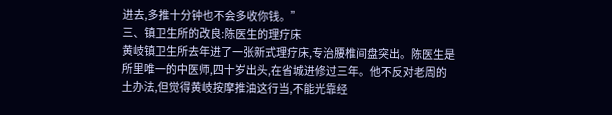进去,多推十分钟也不会多收你钱。”
三、镇卫生所的改良:陈医生的理疗床
黄岐镇卫生所去年进了一张新式理疗床,专治腰椎间盘突出。陈医生是所里唯一的中医师,四十岁出头,在省城进修过三年。他不反对老周的土办法,但觉得黄岐按摩推油这行当,不能光靠经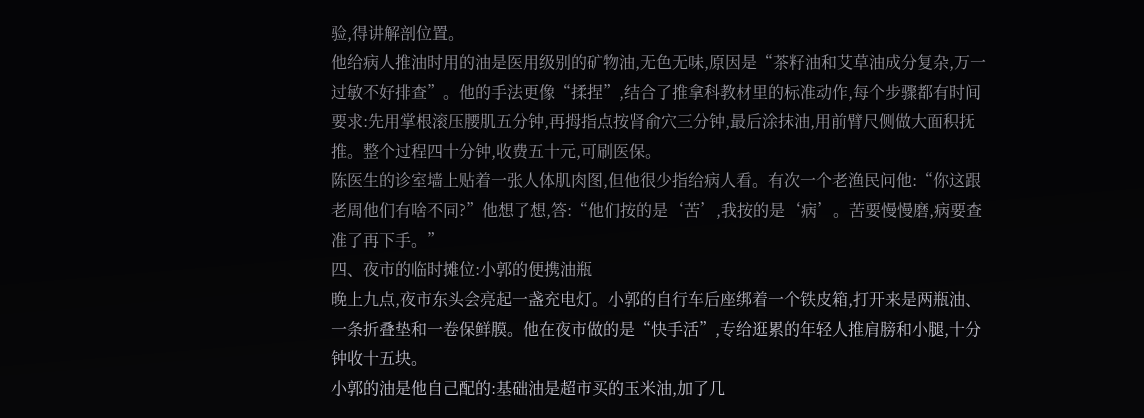验,得讲解剖位置。
他给病人推油时用的油是医用级别的矿物油,无色无味,原因是“茶籽油和艾草油成分复杂,万一过敏不好排查”。他的手法更像“揉捏”,结合了推拿科教材里的标准动作,每个步骤都有时间要求:先用掌根滚压腰肌五分钟,再拇指点按肾俞穴三分钟,最后涂抹油,用前臂尺侧做大面积抚推。整个过程四十分钟,收费五十元,可刷医保。
陈医生的诊室墙上贴着一张人体肌肉图,但他很少指给病人看。有次一个老渔民问他:“你这跟老周他们有啥不同?”他想了想,答:“他们按的是‘苦’,我按的是‘病’。苦要慢慢磨,病要查准了再下手。”
四、夜市的临时摊位:小郭的便携油瓶
晚上九点,夜市东头会亮起一盏充电灯。小郭的自行车后座绑着一个铁皮箱,打开来是两瓶油、一条折叠垫和一卷保鲜膜。他在夜市做的是“快手活”,专给逛累的年轻人推肩膀和小腿,十分钟收十五块。
小郭的油是他自己配的:基础油是超市买的玉米油,加了几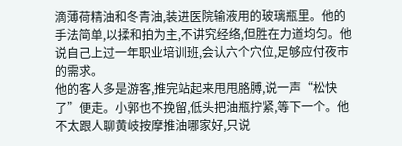滴薄荷精油和冬青油,装进医院输液用的玻璃瓶里。他的手法简单,以揉和拍为主,不讲究经络,但胜在力道均匀。他说自己上过一年职业培训班,会认六个穴位,足够应付夜市的需求。
他的客人多是游客,推完站起来甩甩胳膊,说一声“松快了”便走。小郭也不挽留,低头把油瓶拧紧,等下一个。他不太跟人聊黄岐按摩推油哪家好,只说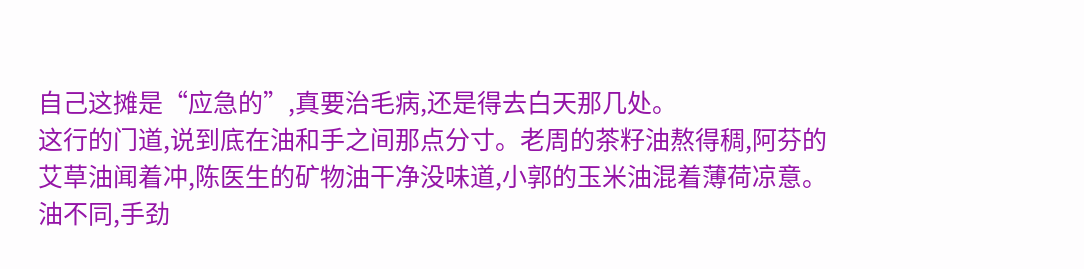自己这摊是“应急的”,真要治毛病,还是得去白天那几处。
这行的门道,说到底在油和手之间那点分寸。老周的茶籽油熬得稠,阿芬的艾草油闻着冲,陈医生的矿物油干净没味道,小郭的玉米油混着薄荷凉意。油不同,手劲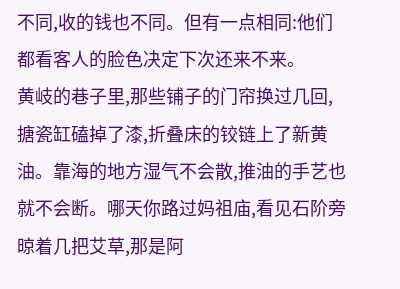不同,收的钱也不同。但有一点相同:他们都看客人的脸色决定下次还来不来。
黄岐的巷子里,那些铺子的门帘换过几回,搪瓷缸磕掉了漆,折叠床的铰链上了新黄油。靠海的地方湿气不会散,推油的手艺也就不会断。哪天你路过妈祖庙,看见石阶旁晾着几把艾草,那是阿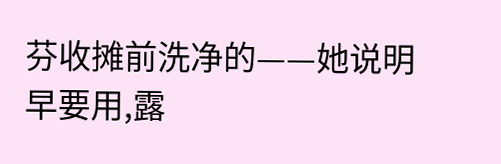芬收摊前洗净的——她说明早要用,露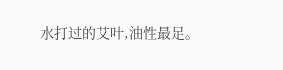水打过的艾叶,油性最足。